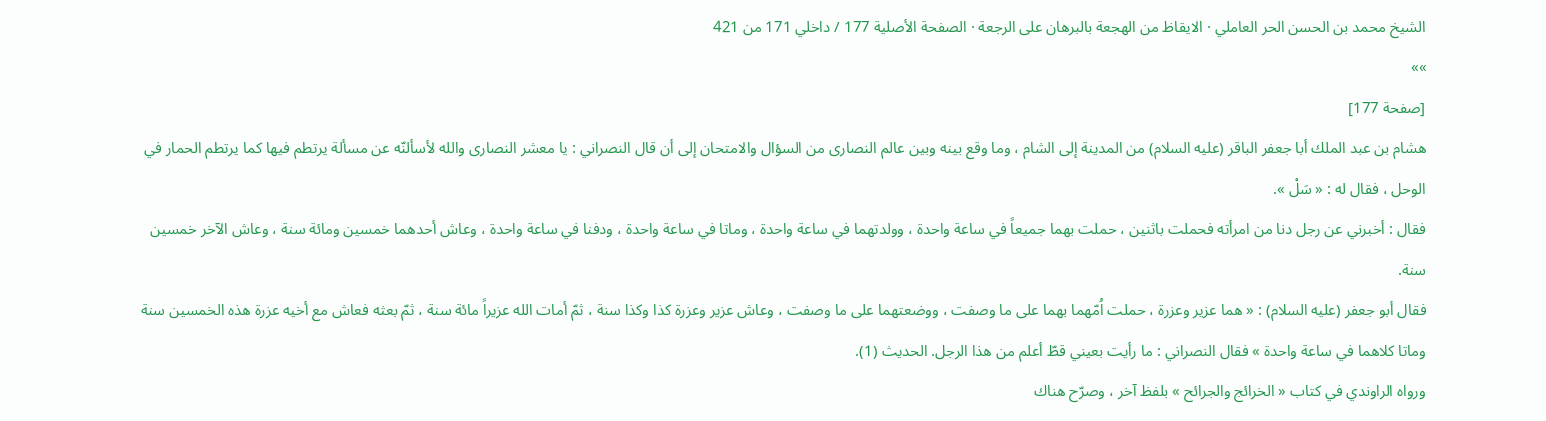الشيخ محمد بن الحسن الحر العاملي · الايقاظ من الهجعة بالبرهان على الرجعة · الصفحة الأصلية 177 / داخلي 171 من 421
»»
[صفحة 177]
هشام بن عبد الملك أبا جعفر الباقر (عليه السلام) من المدينة إلى الشام ، وما وقع بينه وبين عالم النصارى من السؤال والامتحان إلى أن قال النصراني : يا معشر النصارى والله لأسألنّه عن مسألة يرتطم فيها كما يرتطم الحمار في الوحل ، فقال له : « سَلْ ».
فقال : أخبرني عن رجل دنا من امرأته فحملت باثنين ، حملت بهما جميعاً في ساعة واحدة ، وولدتهما في ساعة واحدة ، وماتا في ساعة واحدة ، ودفنا في ساعة واحدة ، وعاش أحدهما خمسين ومائة سنة ، وعاش الآخر خمسين سنة.
فقال أبو جعفر (عليه السلام) : « هما عزير وعزرة ، حملت اُمّهما بهما على ما وصفت ، ووضعتهما على ما وصفت ، وعاش عزير وعزرة كذا وكذا سنة ، ثمّ أمات الله عزيراً مائة سنة ، ثمّ بعثه فعاش مع أخيه عزرة هذه الخمسين سنة وماتا كلاهما في ساعة واحدة » فقال النصراني : ما رأيت بعيني قطّ أعلم من هذا الرجل. الحديث (1).
ورواه الراوندي في كتاب « الخرائج والجرائح » بلفظ آخر ، وصرّح هناك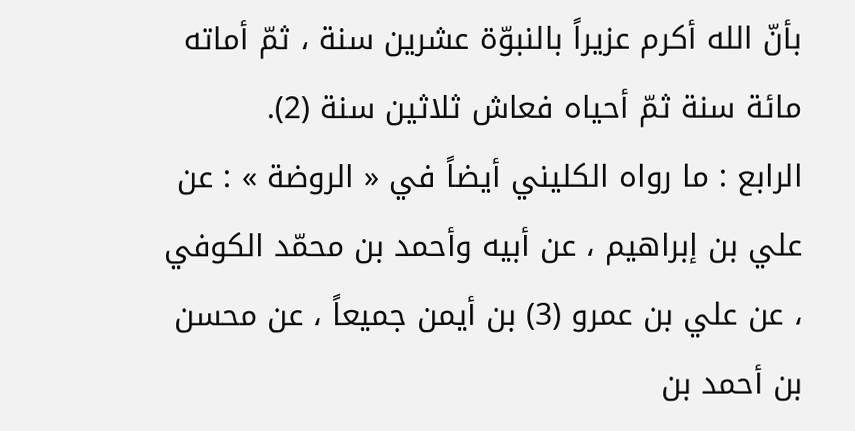بأنّ الله أكرم عزيراً بالنبوّة عشرين سنة ، ثمّ أماته مائة سنة ثمّ أحياه فعاش ثلاثين سنة (2).
الرابع : ما رواه الكليني أيضاً في « الروضة » : عن علي بن إبراهيم ، عن أبيه وأحمد بن محمّد الكوفي ، عن علي بن عمرو (3) بن أيمن جميعاً ، عن محسن بن أحمد بن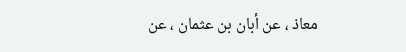معاذ ، عن أبان بن عثمان ، عن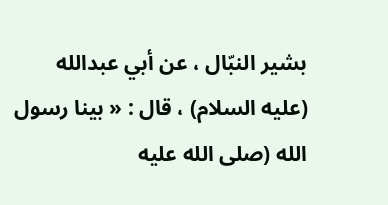بشير النبّال ، عن أبي عبدالله (عليه السلام) ، قال : « بينا رسول الله (صلى الله عليه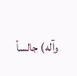وآله) جالساً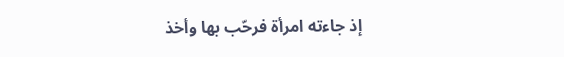إذ جاءته امرأة فرحّب بها وأخذ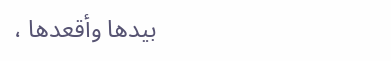بيدها وأقعدها ،